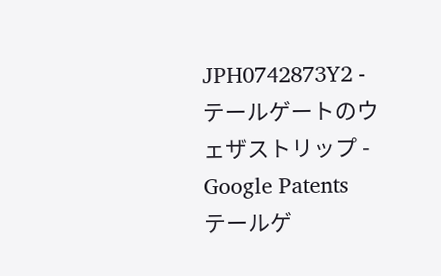JPH0742873Y2 - テールゲートのウェザストリップ - Google Patents
テールゲ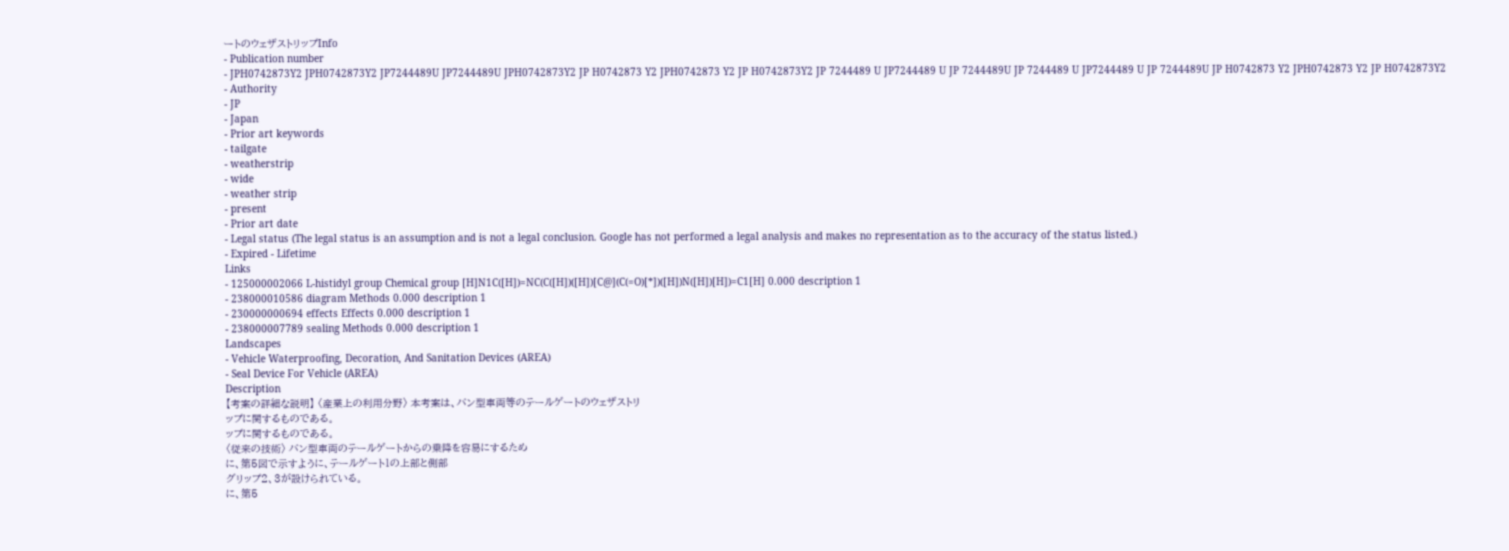ートのウェザストリップInfo
- Publication number
- JPH0742873Y2 JPH0742873Y2 JP7244489U JP7244489U JPH0742873Y2 JP H0742873 Y2 JPH0742873 Y2 JP H0742873Y2 JP 7244489 U JP7244489 U JP 7244489U JP 7244489 U JP7244489 U JP 7244489U JP H0742873 Y2 JPH0742873 Y2 JP H0742873Y2
- Authority
- JP
- Japan
- Prior art keywords
- tailgate
- weatherstrip
- wide
- weather strip
- present
- Prior art date
- Legal status (The legal status is an assumption and is not a legal conclusion. Google has not performed a legal analysis and makes no representation as to the accuracy of the status listed.)
- Expired - Lifetime
Links
- 125000002066 L-histidyl group Chemical group [H]N1C([H])=NC(C([H])([H])[C@](C(=O)[*])([H])N([H])[H])=C1[H] 0.000 description 1
- 238000010586 diagram Methods 0.000 description 1
- 230000000694 effects Effects 0.000 description 1
- 238000007789 sealing Methods 0.000 description 1
Landscapes
- Vehicle Waterproofing, Decoration, And Sanitation Devices (AREA)
- Seal Device For Vehicle (AREA)
Description
【考案の詳細な説明】 〈産業上の利用分野〉 本考案は、バン型車両等のテールゲートのウェザストリ
ップに関するものである。
ップに関するものである。
〈従来の技術〉 バン型車両のテールゲートからの乗降を容易にするため
に、第5図で示すように、テールゲート1の上部と側部
グリップ2、3が設けられている。
に、第5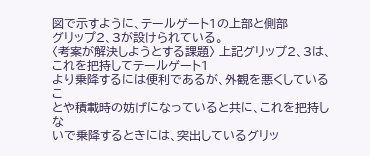図で示すように、テールゲート1の上部と側部
グリップ2、3が設けられている。
〈考案が解決しようとする課題〉 上記グリップ2、3は、これを把持してテールゲート1
より乗降するには便利であるが、外観を悪くしているこ
とや積載時の妨げになっていると共に、これを把持しな
いで乗降するときには、突出しているグリッ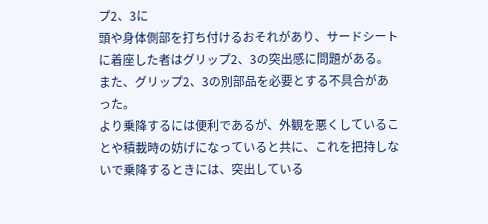プ2、3に
頭や身体側部を打ち付けるおそれがあり、サードシート
に着座した者はグリップ2、3の突出感に問題がある。
また、グリップ2、3の別部品を必要とする不具合があ
った。
より乗降するには便利であるが、外観を悪くしているこ
とや積載時の妨げになっていると共に、これを把持しな
いで乗降するときには、突出している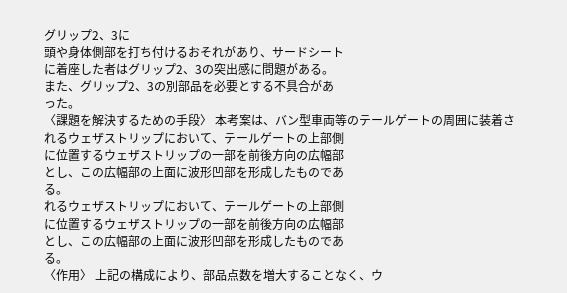グリップ2、3に
頭や身体側部を打ち付けるおそれがあり、サードシート
に着座した者はグリップ2、3の突出感に問題がある。
また、グリップ2、3の別部品を必要とする不具合があ
った。
〈課題を解決するための手段〉 本考案は、バン型車両等のテールゲートの周囲に装着さ
れるウェザストリップにおいて、テールゲートの上部側
に位置するウェザストリップの一部を前後方向の広幅部
とし、この広幅部の上面に波形凹部を形成したものであ
る。
れるウェザストリップにおいて、テールゲートの上部側
に位置するウェザストリップの一部を前後方向の広幅部
とし、この広幅部の上面に波形凹部を形成したものであ
る。
〈作用〉 上記の構成により、部品点数を増大することなく、ウ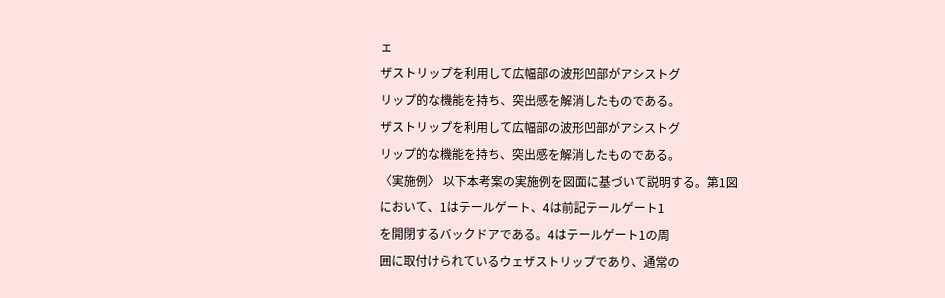ェ
ザストリップを利用して広幅部の波形凹部がアシストグ
リップ的な機能を持ち、突出感を解消したものである。
ザストリップを利用して広幅部の波形凹部がアシストグ
リップ的な機能を持ち、突出感を解消したものである。
〈実施例〉 以下本考案の実施例を図面に基づいて説明する。第1図
において、1はテールゲート、4は前記テールゲート1
を開閉するバックドアである。4はテールゲート1の周
囲に取付けられているウェザストリップであり、通常の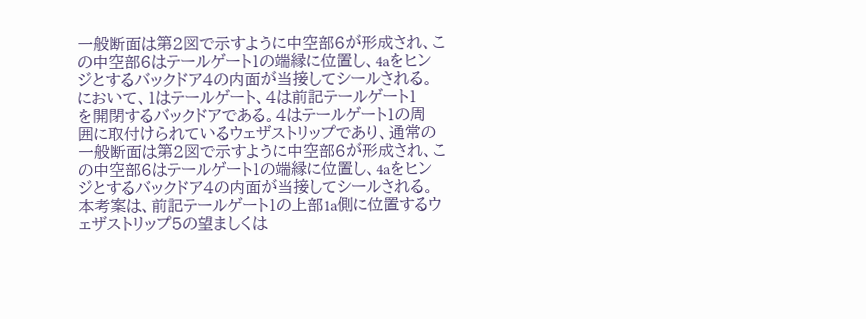一般断面は第2図で示すように中空部6が形成され、こ
の中空部6はテールゲート1の端縁に位置し、4aをヒン
ジとするバックドア4の内面が当接してシールされる。
において、1はテールゲート、4は前記テールゲート1
を開閉するバックドアである。4はテールゲート1の周
囲に取付けられているウェザストリップであり、通常の
一般断面は第2図で示すように中空部6が形成され、こ
の中空部6はテールゲート1の端縁に位置し、4aをヒン
ジとするバックドア4の内面が当接してシールされる。
本考案は、前記テールゲート1の上部1a側に位置するウ
ェザストリップ5の望ましくは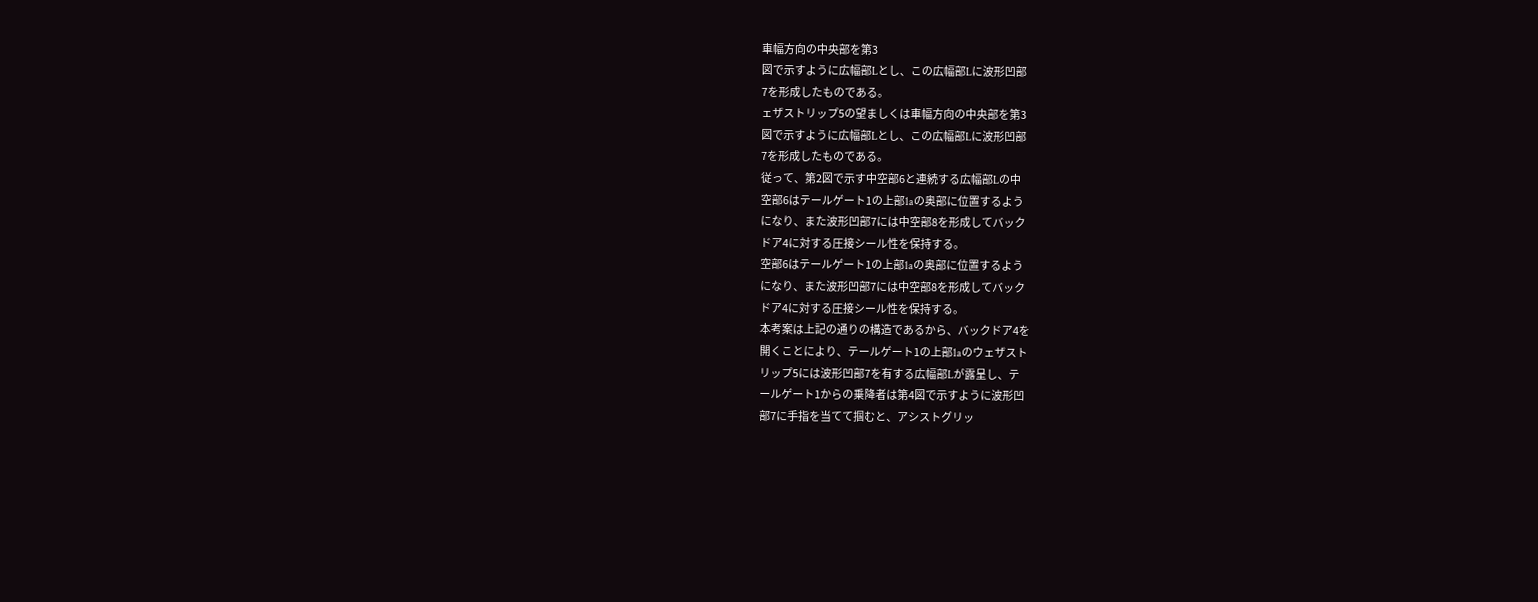車幅方向の中央部を第3
図で示すように広幅部Lとし、この広幅部Lに波形凹部
7を形成したものである。
ェザストリップ5の望ましくは車幅方向の中央部を第3
図で示すように広幅部Lとし、この広幅部Lに波形凹部
7を形成したものである。
従って、第2図で示す中空部6と連続する広幅部Lの中
空部6はテールゲート1の上部1aの奥部に位置するよう
になり、また波形凹部7には中空部8を形成してバック
ドア4に対する圧接シール性を保持する。
空部6はテールゲート1の上部1aの奥部に位置するよう
になり、また波形凹部7には中空部8を形成してバック
ドア4に対する圧接シール性を保持する。
本考案は上記の通りの構造であるから、バックドア4を
開くことにより、テールゲート1の上部1aのウェザスト
リップ5には波形凹部7を有する広幅部Lが露呈し、テ
ールゲート1からの乗降者は第4図で示すように波形凹
部7に手指を当てて掴むと、アシストグリッ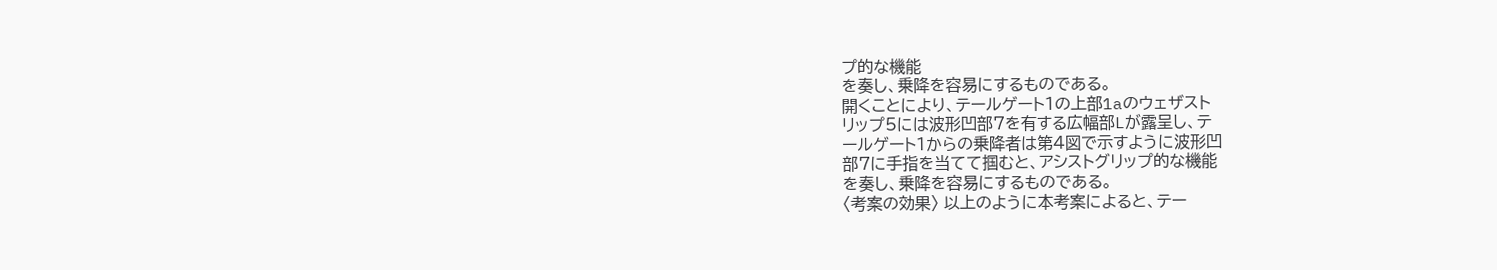プ的な機能
を奏し、乗降を容易にするものである。
開くことにより、テールゲート1の上部1aのウェザスト
リップ5には波形凹部7を有する広幅部Lが露呈し、テ
ールゲート1からの乗降者は第4図で示すように波形凹
部7に手指を当てて掴むと、アシストグリップ的な機能
を奏し、乗降を容易にするものである。
〈考案の効果〉 以上のように本考案によると、テー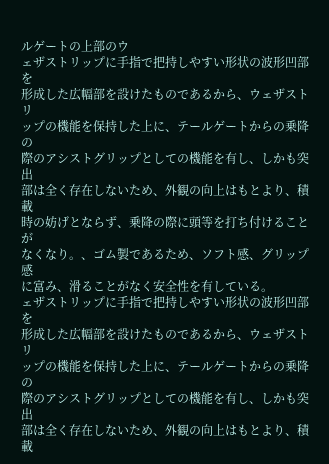ルゲートの上部のウ
ェザストリップに手指で把持しやすい形状の波形凹部を
形成した広幅部を設けたものであるから、ウェザストリ
ップの機能を保持した上に、テールゲートからの乗降の
際のアシストグリップとしての機能を有し、しかも突出
部は全く存在しないため、外観の向上はもとより、積載
時の妨げとならず、乗降の際に頭等を打ち付けることが
なくなり。、ゴム製であるため、ソフト感、グリップ感
に富み、滑ることがなく安全性を有している。
ェザストリップに手指で把持しやすい形状の波形凹部を
形成した広幅部を設けたものであるから、ウェザストリ
ップの機能を保持した上に、テールゲートからの乗降の
際のアシストグリップとしての機能を有し、しかも突出
部は全く存在しないため、外観の向上はもとより、積載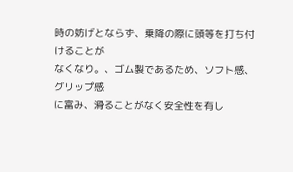時の妨げとならず、乗降の際に頭等を打ち付けることが
なくなり。、ゴム製であるため、ソフト感、グリップ感
に富み、滑ることがなく安全性を有し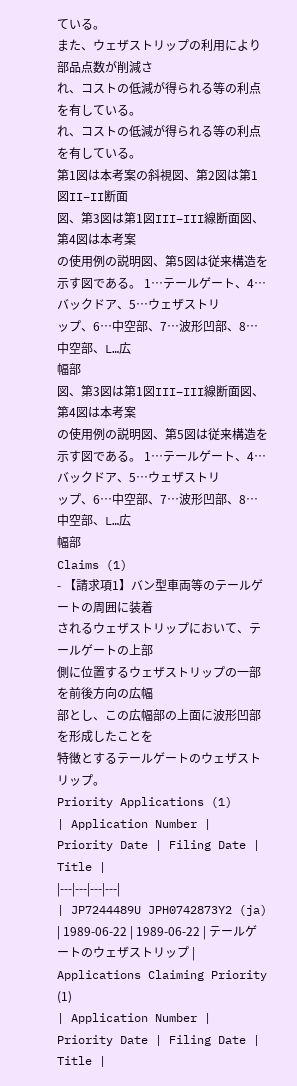ている。
また、ウェザストリップの利用により部品点数が削減さ
れ、コストの低減が得られる等の利点を有している。
れ、コストの低減が得られる等の利点を有している。
第1図は本考案の斜視図、第2図は第1図II−II断面
図、第3図は第1図III−III線断面図、第4図は本考案
の使用例の説明図、第5図は従来構造を示す図である。 1…テールゲート、4…バックドア、5…ウェザストリ
ップ、6…中空部、7…波形凹部、8…中空部、L…広
幅部
図、第3図は第1図III−III線断面図、第4図は本考案
の使用例の説明図、第5図は従来構造を示す図である。 1…テールゲート、4…バックドア、5…ウェザストリ
ップ、6…中空部、7…波形凹部、8…中空部、L…広
幅部
Claims (1)
- 【請求項1】バン型車両等のテールゲートの周囲に装着
されるウェザストリップにおいて、テールゲートの上部
側に位置するウェザストリップの一部を前後方向の広幅
部とし、この広幅部の上面に波形凹部を形成したことを
特徴とするテールゲートのウェザストリップ。
Priority Applications (1)
| Application Number | Priority Date | Filing Date | Title |
|---|---|---|---|
| JP7244489U JPH0742873Y2 (ja) | 1989-06-22 | 1989-06-22 | テールゲートのウェザストリップ |
Applications Claiming Priority (1)
| Application Number | Priority Date | Filing Date | Title |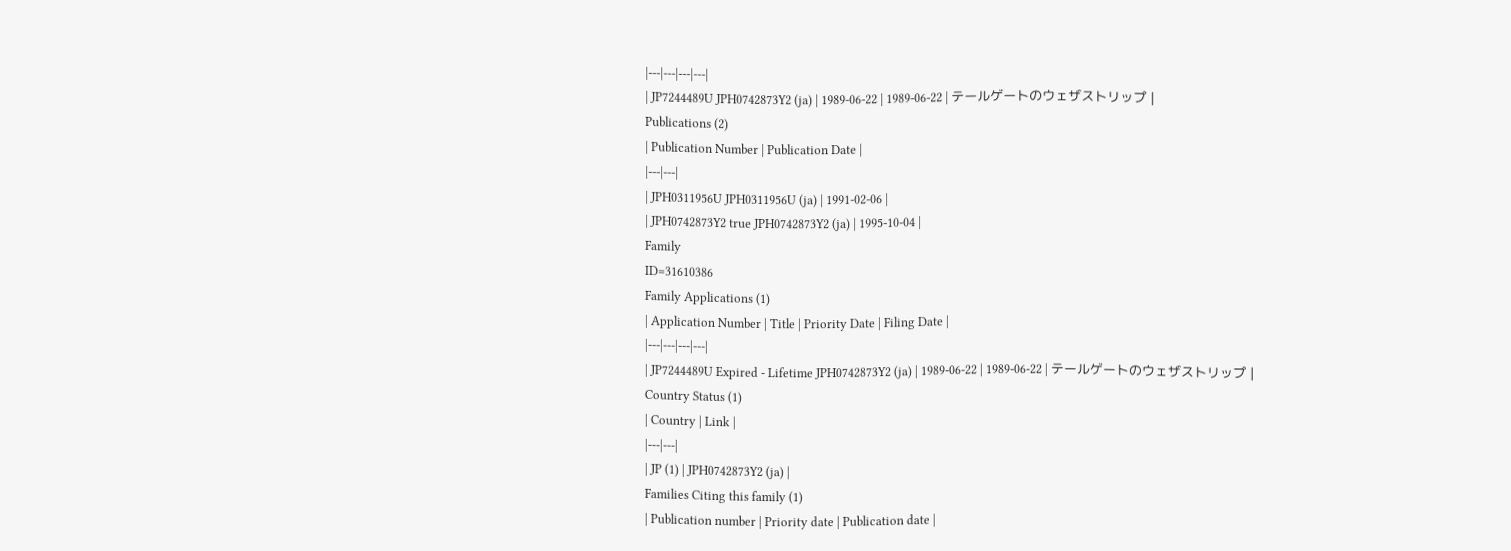|---|---|---|---|
| JP7244489U JPH0742873Y2 (ja) | 1989-06-22 | 1989-06-22 | テールゲートのウェザストリップ |
Publications (2)
| Publication Number | Publication Date |
|---|---|
| JPH0311956U JPH0311956U (ja) | 1991-02-06 |
| JPH0742873Y2 true JPH0742873Y2 (ja) | 1995-10-04 |
Family
ID=31610386
Family Applications (1)
| Application Number | Title | Priority Date | Filing Date |
|---|---|---|---|
| JP7244489U Expired - Lifetime JPH0742873Y2 (ja) | 1989-06-22 | 1989-06-22 | テールゲートのウェザストリップ |
Country Status (1)
| Country | Link |
|---|---|
| JP (1) | JPH0742873Y2 (ja) |
Families Citing this family (1)
| Publication number | Priority date | Publication date |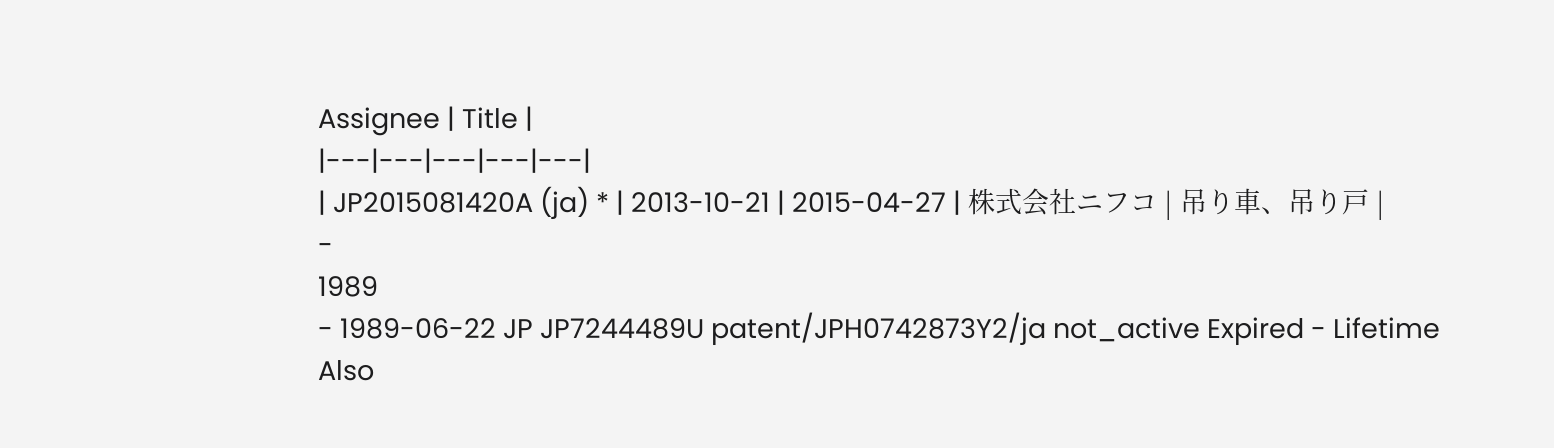Assignee | Title |
|---|---|---|---|---|
| JP2015081420A (ja) * | 2013-10-21 | 2015-04-27 | 株式会社ニフコ | 吊り車、吊り戸 |
-
1989
- 1989-06-22 JP JP7244489U patent/JPH0742873Y2/ja not_active Expired - Lifetime
Also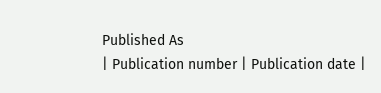Published As
| Publication number | Publication date |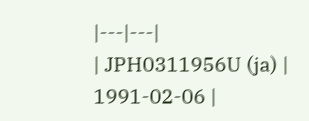|---|---|
| JPH0311956U (ja) | 1991-02-06 |